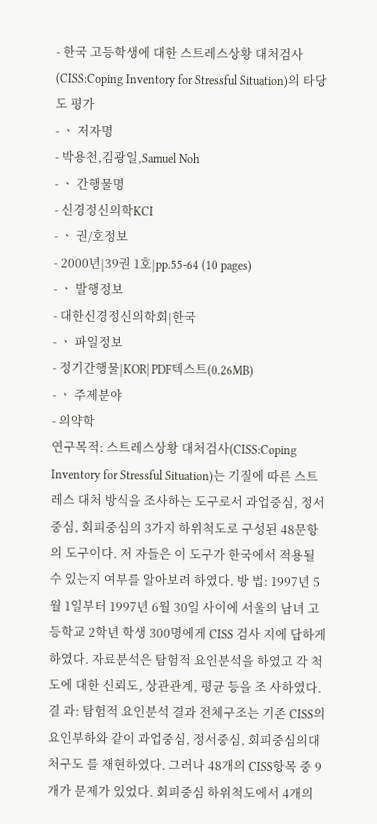- 한국 고등학생에 대한 스트레스상황 대처검사 (CISS:Coping Inventory for Stressful Situation)의 타당도 평가
- ㆍ 저자명
- 박용천,김광일,Samuel Noh
- ㆍ 간행물명
- 신경정신의학KCI
- ㆍ 권/호정보
- 2000년|39권 1호|pp.55-64 (10 pages)
- ㆍ 발행정보
- 대한신경정신의학회|한국
- ㆍ 파일정보
- 정기간행물|KOR| PDF텍스트(0.26MB)
- ㆍ 주제분야
- 의약학
연구목적: 스트레스상황 대처검사(CISS:Coping Inventory for Stressful Situation)는 기질에 따른 스트레스 대처 방식을 조사하는 도구로서 과업중심, 정서중심, 회피중심의 3가지 하위척도로 구성된 48문항의 도구이다. 저 자들은 이 도구가 한국에서 적용될 수 있는지 여부를 알아보려 하였다. 방 법: 1997년 5월 1일부터 1997년 6월 30일 사이에 서울의 남녀 고등학교 2학년 학생 300명에게 CISS 검사 지에 답하게 하였다. 자료분석은 탐험적 요인분석을 하였고 각 척도에 대한 신뢰도, 상관관계, 평균 등을 조 사하였다. 결 과: 탐험적 요인분석 결과 전체구조는 기존 CISS의 요인부하와 같이 과업중심, 정서중심, 회피중심의대처구도 를 재현하였다. 그러나 48개의 CISS항목 중 9개가 문제가 있었다. 회피중심 하위척도에서 4개의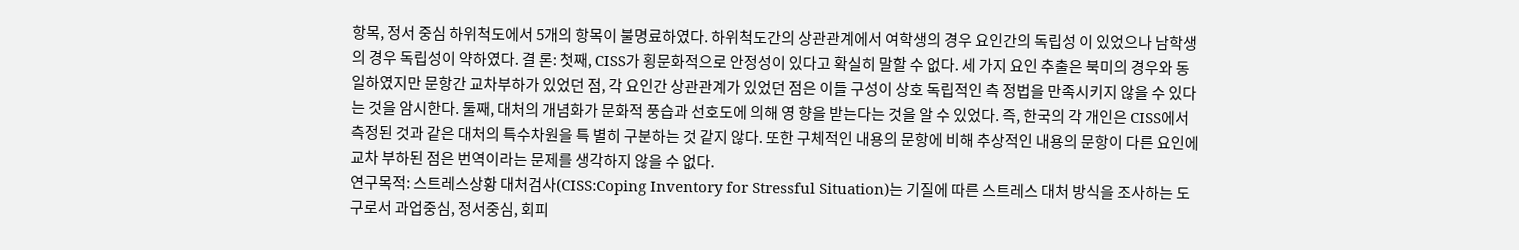항목, 정서 중심 하위척도에서 5개의 항목이 불명료하였다. 하위척도간의 상관관계에서 여학생의 경우 요인간의 독립성 이 있었으나 남학생의 경우 독립성이 약하였다. 결 론: 첫째, CISS가 횡문화적으로 안정성이 있다고 확실히 말할 수 없다. 세 가지 요인 추출은 북미의 경우와 동 일하였지만 문항간 교차부하가 있었던 점, 각 요인간 상관관계가 있었던 점은 이들 구성이 상호 독립적인 측 정법을 만족시키지 않을 수 있다는 것을 암시한다. 둘째, 대처의 개념화가 문화적 풍습과 선호도에 의해 영 향을 받는다는 것을 알 수 있었다. 즉, 한국의 각 개인은 CISS에서 측정된 것과 같은 대처의 특수차원을 특 별히 구분하는 것 같지 않다. 또한 구체적인 내용의 문항에 비해 추상적인 내용의 문항이 다른 요인에 교차 부하된 점은 번역이라는 문제를 생각하지 않을 수 없다.
연구목적: 스트레스상황 대처검사(CISS:Coping Inventory for Stressful Situation)는 기질에 따른 스트레스 대처 방식을 조사하는 도구로서 과업중심, 정서중심, 회피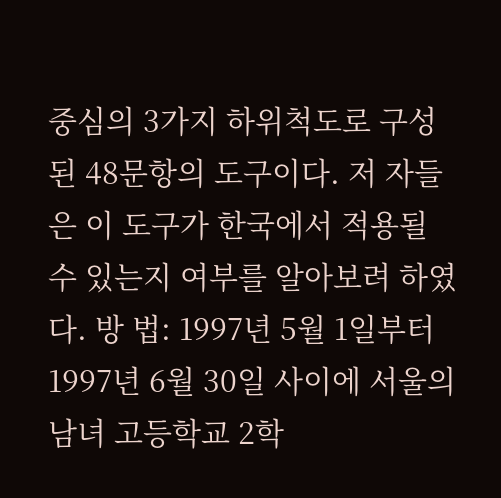중심의 3가지 하위척도로 구성된 48문항의 도구이다. 저 자들은 이 도구가 한국에서 적용될 수 있는지 여부를 알아보려 하였다. 방 법: 1997년 5월 1일부터 1997년 6월 30일 사이에 서울의 남녀 고등학교 2학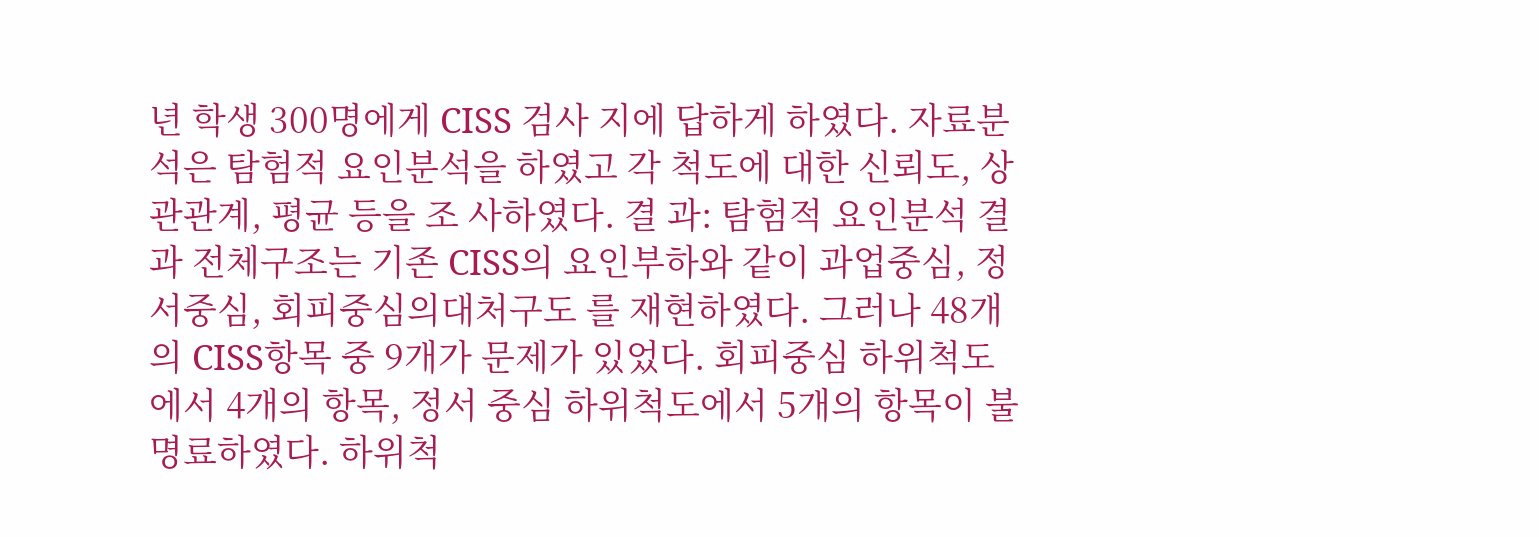년 학생 300명에게 CISS 검사 지에 답하게 하였다. 자료분석은 탐험적 요인분석을 하였고 각 척도에 대한 신뢰도, 상관관계, 평균 등을 조 사하였다. 결 과: 탐험적 요인분석 결과 전체구조는 기존 CISS의 요인부하와 같이 과업중심, 정서중심, 회피중심의대처구도 를 재현하였다. 그러나 48개의 CISS항목 중 9개가 문제가 있었다. 회피중심 하위척도에서 4개의 항목, 정서 중심 하위척도에서 5개의 항목이 불명료하였다. 하위척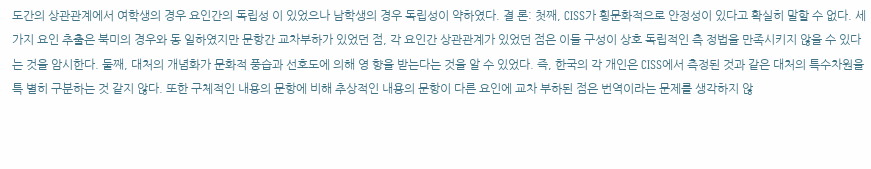도간의 상관관계에서 여학생의 경우 요인간의 독립성 이 있었으나 남학생의 경우 독립성이 약하였다. 결 론: 첫째, CISS가 횡문화적으로 안정성이 있다고 확실히 말할 수 없다. 세 가지 요인 추출은 북미의 경우와 동 일하였지만 문항간 교차부하가 있었던 점, 각 요인간 상관관계가 있었던 점은 이들 구성이 상호 독립적인 측 정법을 만족시키지 않을 수 있다는 것을 암시한다. 둘째, 대처의 개념화가 문화적 풍습과 선호도에 의해 영 향을 받는다는 것을 알 수 있었다. 즉, 한국의 각 개인은 CISS에서 측정된 것과 같은 대처의 특수차원을 특 별히 구분하는 것 같지 않다. 또한 구체적인 내용의 문항에 비해 추상적인 내용의 문항이 다른 요인에 교차 부하된 점은 번역이라는 문제를 생각하지 않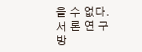을 수 없다.
서 론 연 구 방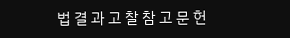법 결 과 고 찰 참 고 문 헌